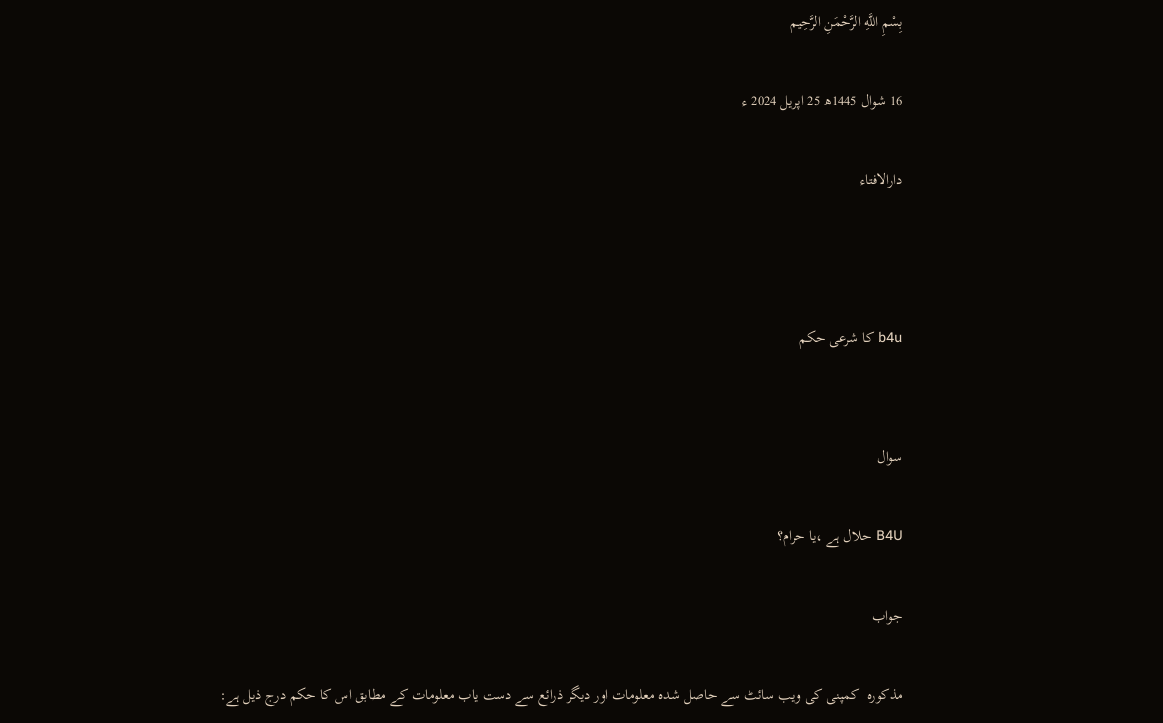بِسْمِ اللَّهِ الرَّحْمَنِ الرَّحِيم

16 شوال 1445ھ 25 اپریل 2024 ء

دارالافتاء



b4u کا شرعی حکم


سوال

B4U حلال ہے ،یا حرام؟

جواب

مذکورہ  کمپنی کی ویب سائٹ سے حاصل شدہ معلومات اور دیگر ذرائع سے دست یاب معلومات کے مطابق اس کا حکم درج ذیل ہے: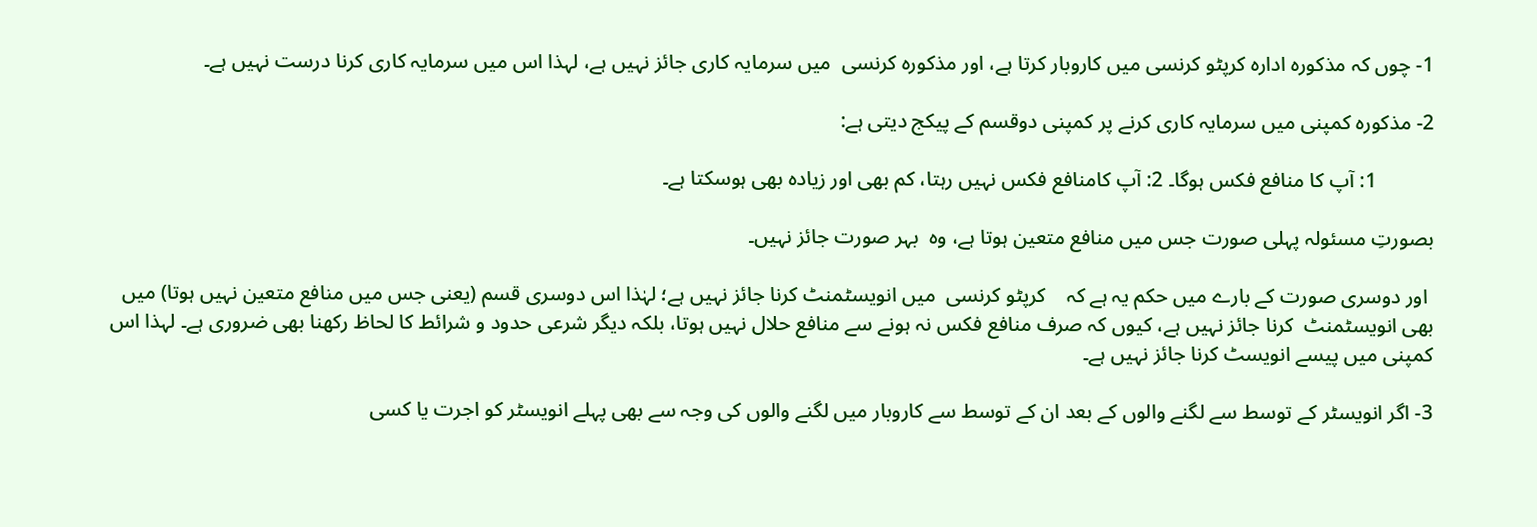1- چوں کہ مذکورہ ادارہ کرپٹو کرنسی میں کاروبار کرتا ہے، اور مذکورہ کرنسی  میں سرمایہ کاری جائز نہیں ہے، لہذا اس میں سرمایہ کاری کرنا درست نہیں ہے۔

2- مذکورہ کمپنی میں سرمایہ کاری کرنے پر کمپنی دوقسم کے پیکج دیتی ہے:

           1: آپ کا منافع فکس ہوگا۔ 2: آپ کامنافع فکس نہیں رہتا، کم بھی اور زیادہ بھی ہوسکتا ہے۔

بصورتِ مسئولہ پہلی صورت جس میں منافع متعین ہوتا ہے، وہ  بہر صورت جائز نہیں۔

 اور دوسری صورت کے بارے میں حکم یہ ہے کہ    کرپٹو کرنسی  میں انویسٹمنٹ کرنا جائز نہیں ہے؛ لہٰذا اس دوسری قسم (یعنی جس میں منافع متعین نہیں ہوتا) میں بھی انویسٹمنٹ  کرنا جائز نہیں ہے، کیوں کہ صرف منافع فکس نہ ہونے سے منافع حلال نہیں ہوتا، بلکہ دیگر شرعی حدود و شرائط کا لحاظ رکھنا بھی ضروری ہے۔ لہذا اس کمپنی میں پیسے انویسٹ کرنا جائز نہیں ہے۔

3- اگر انویسٹر کے توسط سے لگنے والوں کے بعد ان کے توسط سے کاروبار میں لگنے والوں کی وجہ سے بھی پہلے انویسٹر کو اجرت یا کسی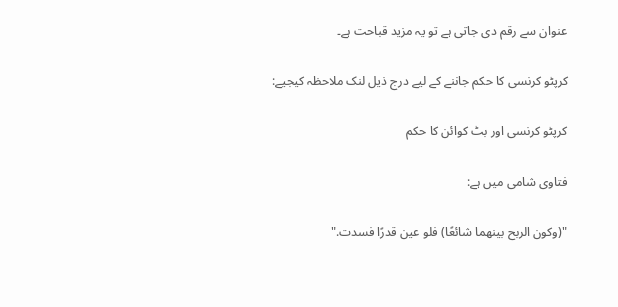عنوان سے رقم دی جاتی ہے تو یہ مزید قباحت ہے۔

کرپٹو کرنسی کا حکم جاننے کے لیے درج ذیل لنک ملاحظہ کیجیے:

کرپٹو کرنسی اور بٹ کوائن کا حکم

فتاوی شامی میں ہے:

"(وكون الربح بينهما شائعًا) فلو عين قدرًا فسدت."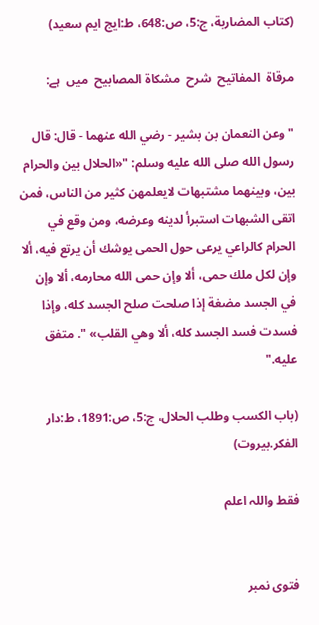(كتاب المضاربة، ج:5، ص:648، ط:ايج ايم سعيد)

مرقاة  المفاتيح  شرح  مشكاة المصابيح  میں  ہے:

"وعن النعمان بن بشير - رضي الله عنهما - قال: قال رسول الله صلى الله عليه وسلم: "«الحلال بين والحرام بين، وبينهما مشتبهات لايعلمهن كثير من الناس، فمن اتقى الشبهات استبرأ لدينه وعرضه، ومن وقع في الحرام كالراعي يرعى حول الحمى يوشك أن يرتع فيه، ألا وإن لكل ملك حمى، ألا وإن حمى الله محارمه، ألا وإن في الجسد مضغة إذا صلحت صلح الجسد كله، وإذا فسدت فسد الجسد كله، ألا وهي القلب» ". متفق عليه."

(باب الكسب وطلب الحلال، ج:5، ص:1891، ط:دار الفكر.بيروت)

فقط واللہ اعلم


فتوی نمبر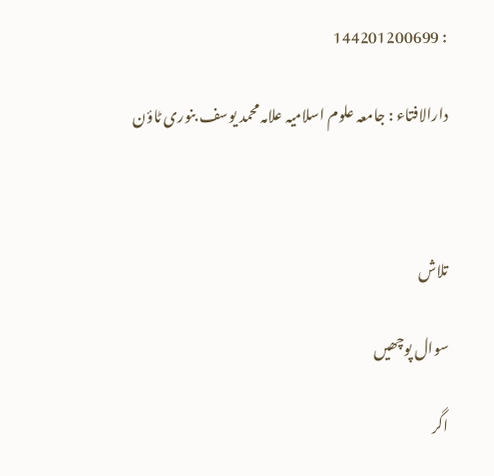: 144201200699

دارالافتاء : جامعہ علوم اسلامیہ علامہ محمد یوسف بنوری ٹاؤن



تلاش

سوال پوچھیں

اگر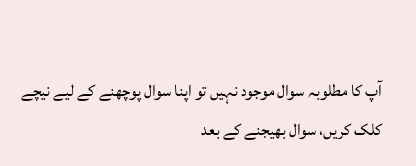آپ کا مطلوبہ سوال موجود نہیں تو اپنا سوال پوچھنے کے لیے نیچے کلک کریں، سوال بھیجنے کے بعد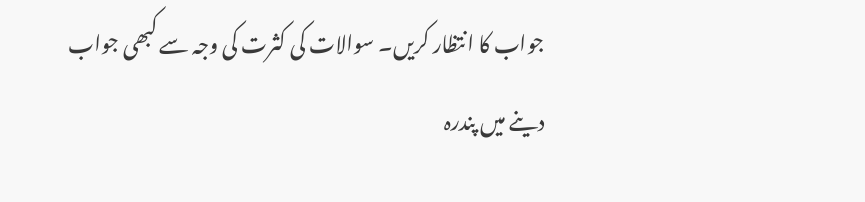جواب کا انتظار کریں۔ سوالات کی کثرت کی وجہ سے کبھی جواب دینے میں پندرہ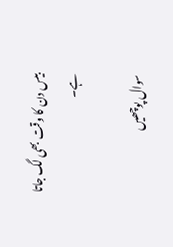بیس دن کا وقت بھی لگ جاتا ہے۔

سوال پوچھیں